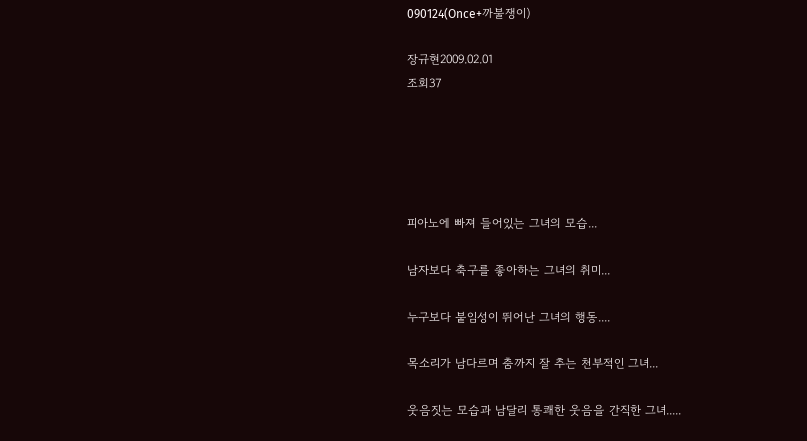090124(Once+까불쟁이)

장규현2009.02.01
조회37





피아노에 빠져 들어있는 그녀의 모습...

남자보다 축구를 좋아하는 그녀의 취미...

누구보다 붙임성이 뛰어난 그녀의 행동....

목소리가 남다르며 춤까지 잘 추는 천부적인 그녀...

웃음짓는 모습과 남달리 통쾌한 웃음을 간직한 그녀.....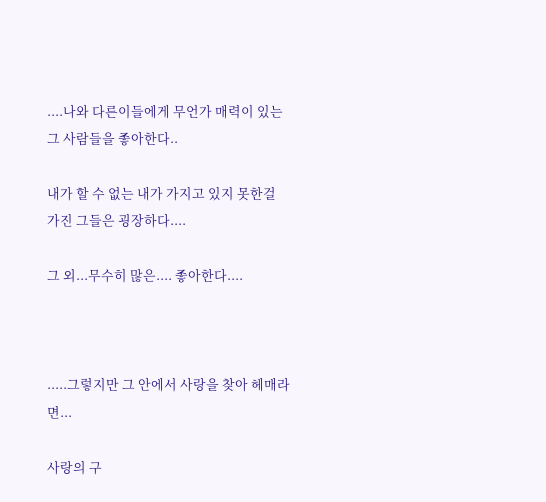....나와 다른이들에게 무언가 매력이 있는 그 사람들을 좋아한다..

내가 할 수 없는 내가 가지고 있지 못한걸 가진 그들은 굉장하다....

그 외...무수히 많은.... 좋아한다....



.....그렇지만 그 안에서 사랑을 찾아 헤매라면...

사랑의 구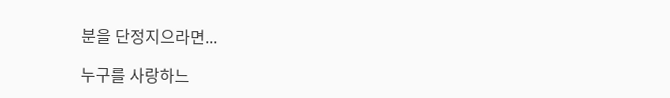분을 단정지으라면...

누구를 사랑하느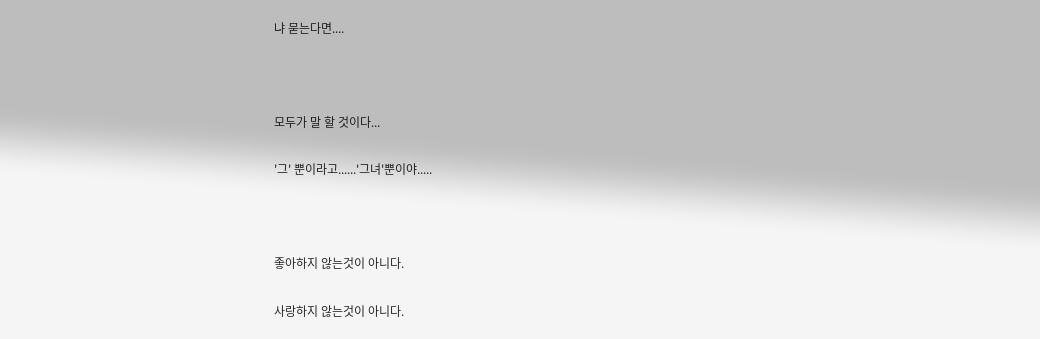냐 묻는다면....



모두가 말 할 것이다...

'그' 뿐이라고......'그녀'뿐이야.....



좋아하지 않는것이 아니다.

사랑하지 않는것이 아니다.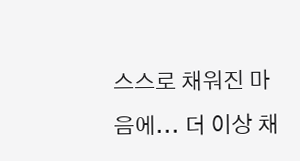스스로 채워진 마음에... 더 이상 채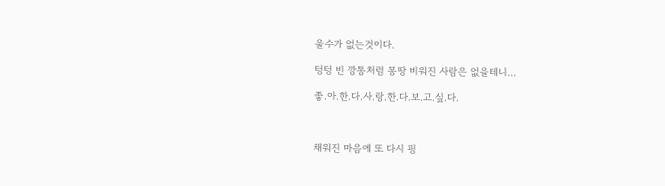울수가 없는것이다.

텅텅 빈 깡통처럼 몽땅 비워진 사람은 없을테니...

좋.아.한.다.사.랑.한.다.보.고.싶.다.



채워진 마음에 또 다시 핑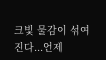크빛 물감이 섞여진다...언제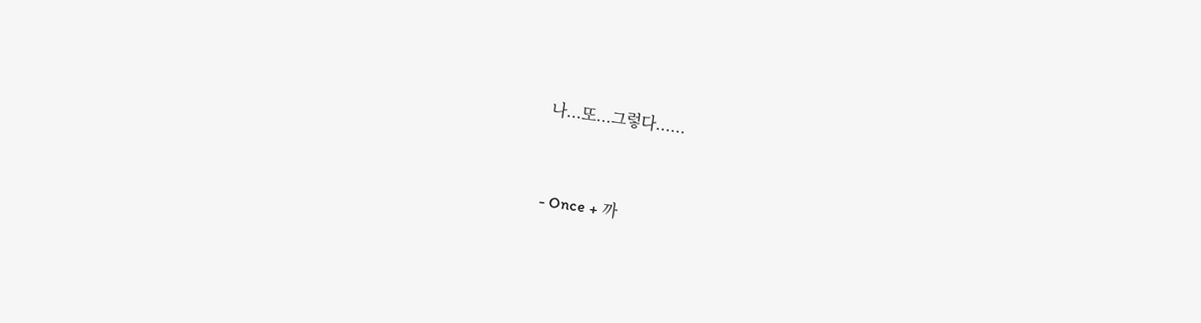나...또...그렇다......



- Once + 까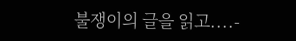불쟁이의 글을 읽고....-